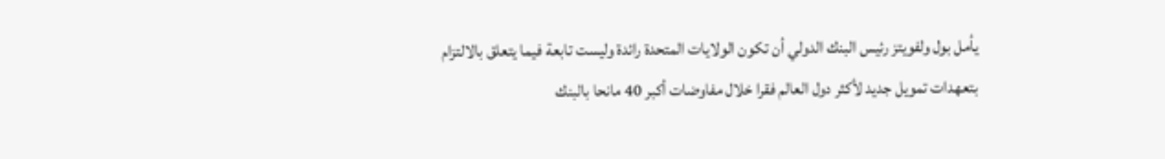يأمل بول ولفويتز رئيس البنك الدولي أن تكون الولايات المتحدة رائدة وليست تابعة فيما يتعلق بالالتزام بتعهدات تمويل جديد لأكثر دول العالم فقرا خلال مفاوضات أكبر 40 مانحا بالبنك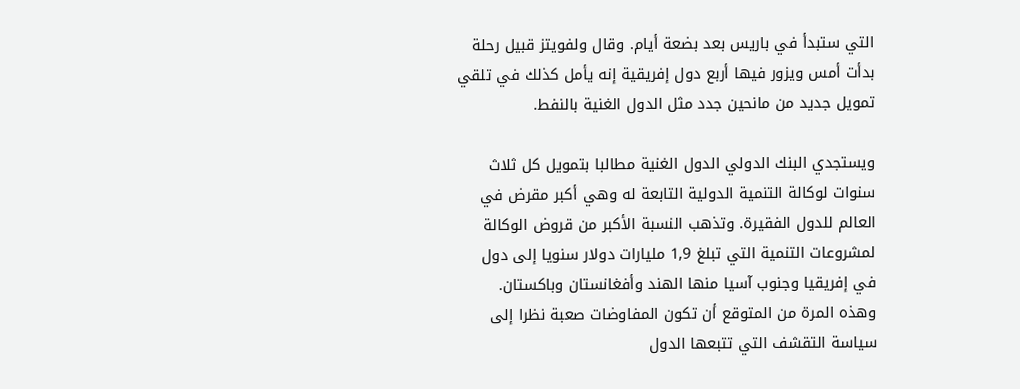التي ستبدأ في باريس بعد بضعة أيام. وقال ولفويتز قبيل رحلة بدأت أمس ويزور فيها أربع دول إفريقية إنه يأمل كذلك في تلقي تمويل جديد من مانحين جدد مثل الدول الغنية بالنفط.

ويستجدي البنك الدولي الدول الغنية مطالبا بتمويل كل ثلاث سنوات لوكالة التنمية الدولية التابعة له وهي أكبر مقرض في العالم للدول الفقيرة. وتذهب النسبة الأكبر من قروض الوكالة لمشروعات التنمية التي تبلغ 1,9 مليارات دولار سنويا إلى دول في إفريقيا وجنوب آسيا منها الهند وأفغانستان وباكستان. وهذه المرة من المتوقع أن تكون المفاوضات صعبة نظرا إلى سياسة التقشف التي تتبعها الدول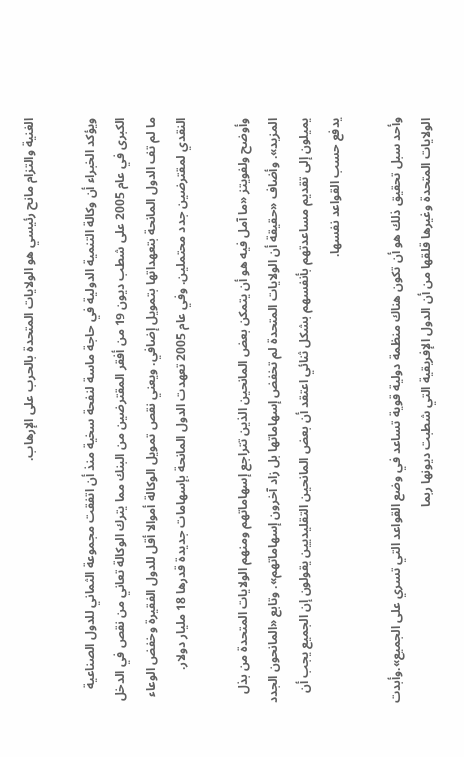الغنية والتزام مانح رئيسي هو الولايات المتحدة بالحرب على الإرهاب.

ويؤكد الخبراء أن وكالة التنمية الدولية في حاجة ماسة لنفحة سخية منذ أن اتفقت مجموعة الثماني للدول الصناعية الكبرى في عام 2005 على شطب ديون 19 من أفقر المقترضين من البنك مما يترك الوكالة تعاني من نقص في الدخل ما لم تف الدول المانحة بتعهداتها بتمويل إضافي. ويعني نقص تمويل الوكالة أموالا أقل للدول الفقيرة وخفض الوعاء النقدي لمقترضين جدد محتملين. وفي عام 2005 تعهدت الدول المانحة بإسهامات جديدة قدرها 18 مليار دولار.

وأوضح ولفويتز «ما آمل فيه هو أن يتمكن بعض المانحين الذين تتراجع إسهاماتهم ومنهم الولايات المتحدة من بذل المزيد». وأضاف «حقيقة أن الولايات المتحدة لم تخفض إسهاماتها بل زاد آخرون إسهاماتهم». وتابع «المانحون الجدد يميلون إلى تقديم مساعدتهم بأنفسهم بشكل ثنائي اعتقد أن بعض المانحين التقليديين يقولون إن الجميع يجب أن يدفع حسب القواعد نفسها.

وأحد سبل تحقيق ذلك هو أن تكون هناك منظمة دولية قوية تساعد في وضع القواعد التي تسري على الجميع».وأبدت الولايات المتحدة وغيرها قلقها من أن الدول الإفريقية التي شطبت ديونها ربما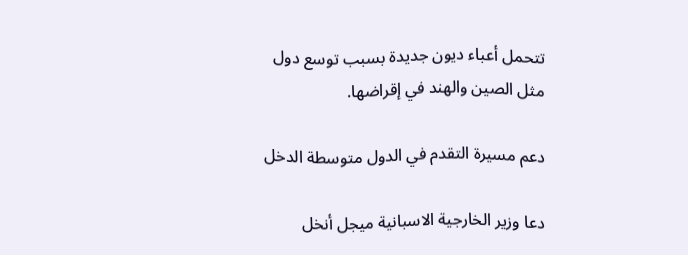تتحمل أعباء ديون جديدة بسبب توسع دول مثل الصين والهند في إقراضها.

دعم مسيرة التقدم في الدول متوسطة الدخل

دعا وزير الخارجية الاسبانية ميجل أنخل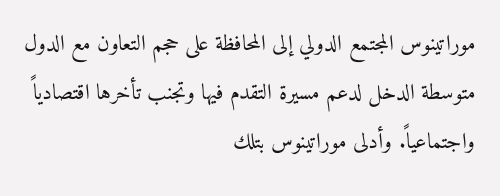موراتينوس المجتمع الدولي إلى المحافظة على حجم التعاون مع الدول متوسطة الدخل لدعم مسيرة التقدم فيها وتجنب تأخرها اقتصادياً واجتماعياً. وأدلى موراتينوس بتلك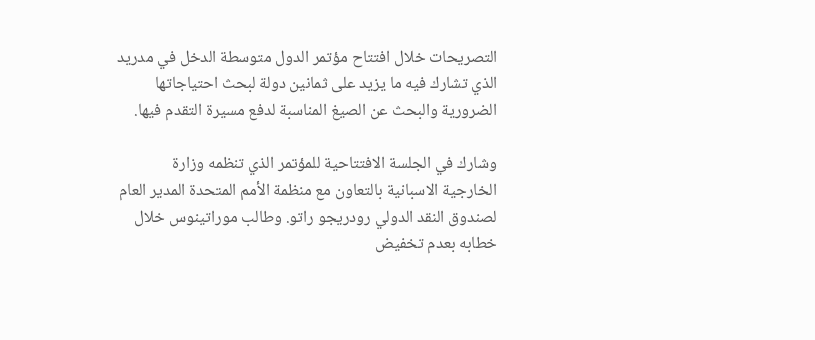التصريحات خلال افتتاح مؤتمر الدول متوسطة الدخل في مدريد الذي تشارك فيه ما يزيد على ثمانين دولة لبحث احتياجاتها الضرورية والبحث عن الصيغ المناسبة لدفع مسيرة التقدم فيها.

وشارك في الجلسة الافتتاحية للمؤتمر الذي تنظمه وزارة الخارجية الاسبانية بالتعاون مع منظمة الأمم المتحدة المدير العام لصندوق النقد الدولي رودريجو راتو. وطالب موراتينوس خلال خطابه بعدم تخفيض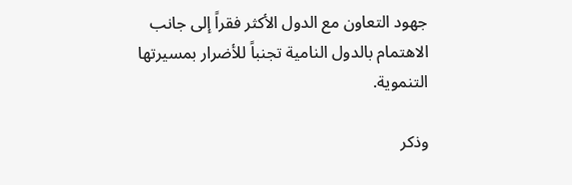جهود التعاون مع الدول الأكثر فقراً إلى جانب الاهتمام بالدول النامية تجنباً للأضرار بمسيرتها التنموية.

وذكر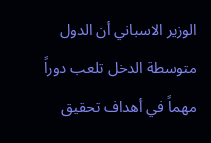الوزير الاسباني أن الدول متوسطة الدخل تلعب دوراً مهماً في أهداف تحقيق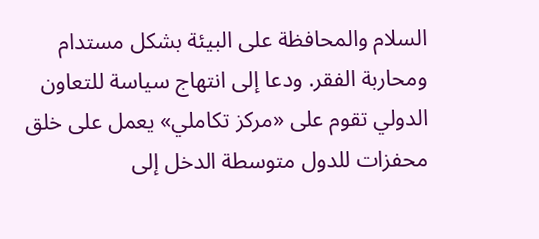السلام والمحافظة على البيئة بشكل مستدام ومحاربة الفقر. ودعا إلى انتهاج سياسة للتعاون الدولي تقوم على «مركز تكاملي» يعمل على خلق محفزات للدول متوسطة الدخل إلى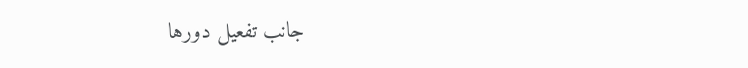جانب تفعيل دورها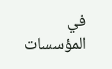في المؤسسات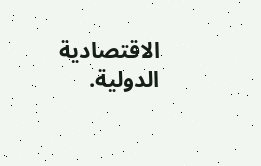الاقتصادية الدولية.